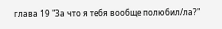глава 19 "За что я тебя вообще полюбил/ла?"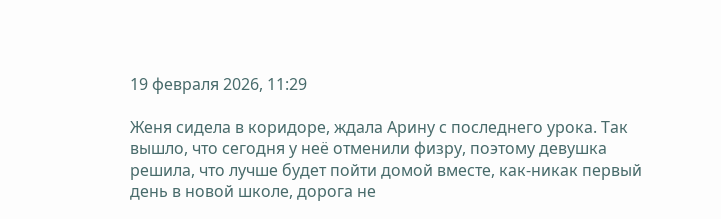19 февраля 2026, 11:29

Женя сидела в коридоре, ждала Арину с последнего урока. Так вышло, что сегодня у неё отменили физру, поэтому девушка решила, что лучше будет пойти домой вместе, как-никак первый день в новой школе, дорога не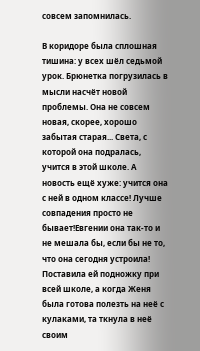совсем запомнилась.

В коридоре была сплошная тишина: у всех шёл седьмой урок. Брюнетка погрузилась в мысли насчёт новой проблемы. Она не совсем новая, скорее, хорошо забытая старая... Света, с которой она подралась, учится в этой школе. А новость ещё хуже: учится она с ней в одном классе! Лучше совпадения просто не бывает!Евгении она так-то и не мешала бы, если бы не то, что она сегодня устроила! Поставила ей подножку при всей школе, а когда Женя была готова полезть на неё с кулаками, та ткнула в неё своим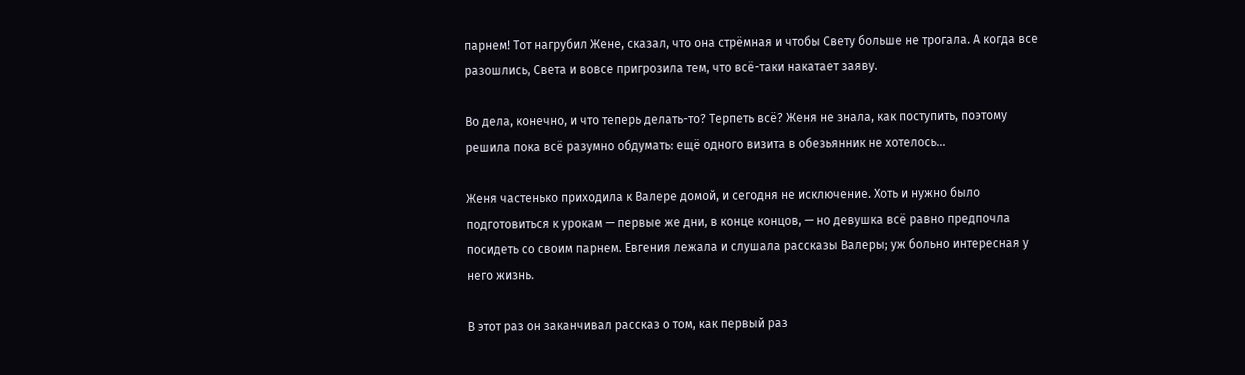парнем! Тот нагрубил Жене, сказал, что она стрёмная и чтобы Свету больше не трогала. А когда все разошлись, Света и вовсе пригрозила тем, что всё-таки накатает заяву.

Во дела, конечно, и что теперь делать-то? Терпеть всё? Женя не знала, как поступить, поэтому решила пока всё разумно обдумать: ещё одного визита в обезьянник не хотелось...

Женя частенько приходила к Валере домой, и сегодня не исключение. Хоть и нужно было подготовиться к урокам — первые же дни, в конце концов, — но девушка всё равно предпочла посидеть со своим парнем. Евгения лежала и слушала рассказы Валеры; уж больно интересная у него жизнь.

В этот раз он заканчивал рассказ о том, как первый раз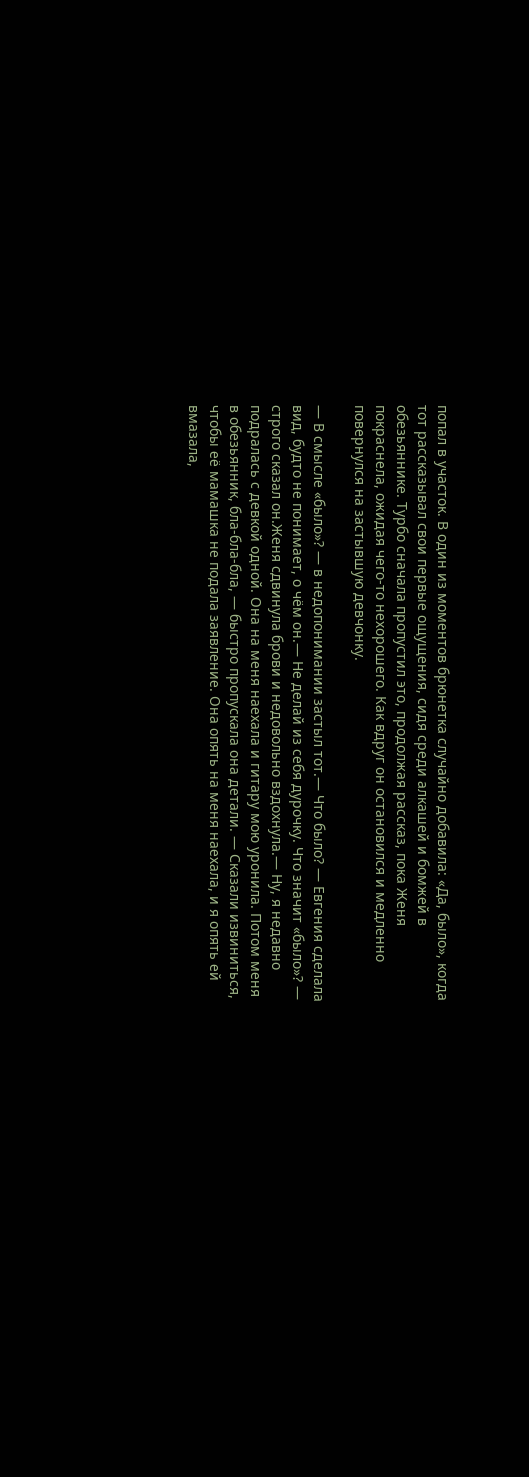попал в участок. В один из моментов брюнетка случайно добавила: «Да, было», когда тот рассказывал свои первые ощущения, сидя среди алкашей и бомжей в обезьяннике. Турбо сначала пропустил это, продолжая рассказ, пока Женя покраснела, ожидая чего-то нехорошего. Как вдруг он остановился и медленно повернулся на застывшую девчонку.

— В смысле «было»? — в недопонимании застыл тот.— Что было? — Евгения сделала вид, будто не понимает, о чём он.— Не делай из себя дурочку. Что значит «было»? — строго сказал он.Женя сдвинула брови и недовольно вздохнула.— Ну, я недавно подралась с девкой одной. Она на меня наехала и гитару мою уронила. Потом меня в обезьянник, бла-бла-бла, — быстро пропускала она детали. — Сказали извиниться, чтобы её мамашка не подала заявление. Она опять на меня наехала, и я опять ей вмазала,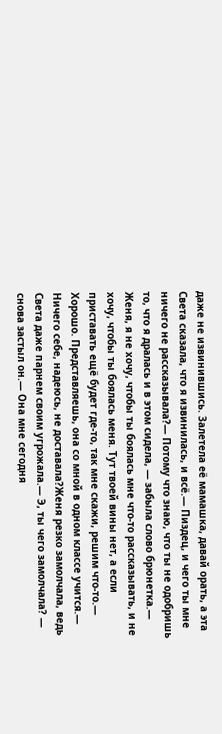даже не извинившись. Залетела её мамашка, давай орать, а эта Света сказала, что я извинилась, и всё.— Пиздец, и чего ты мне ничего не рассказывала?— Потому что знаю, что ты не одобришь то, что я дралась и в этом сидела, — забыла слово брюнетка.— Женя, я не хочу, чтобы ты боялась мне что-то рассказывать, и не хочу, чтобы ты боялась меня. Тут твоей вины нет, а если приставать ещё будет где-то, так мне скажи, решим что-то.— Хорошо. Представляешь, она со мной в одном классе учится.— Ничего себе, надеюсь, не доставала?Женя резко замолчала, ведь Света даже парнем своим угрожала.— Э, ты чего замолчала? — снова застыл он.— Она мне сегодня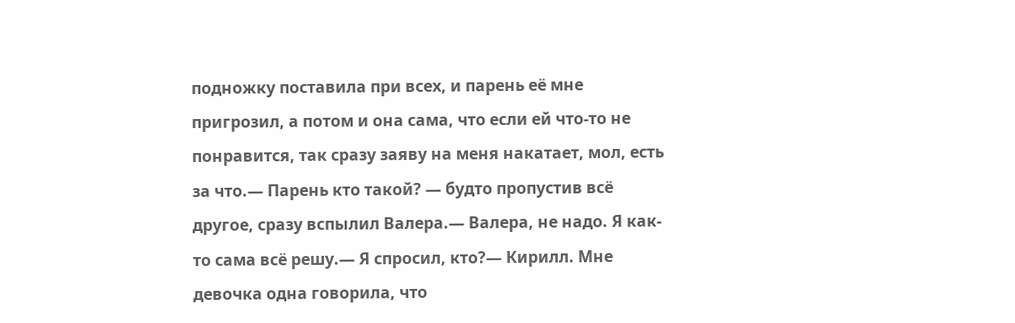подножку поставила при всех, и парень её мне пригрозил, а потом и она сама, что если ей что-то не понравится, так сразу заяву на меня накатает, мол, есть за что.— Парень кто такой? — будто пропустив всё другое, сразу вспылил Валера.— Валера, не надо. Я как-то сама всё решу.— Я спросил, кто?— Кирилл. Мне девочка одна говорила, что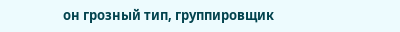он грозный тип, группировщик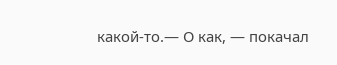какой-то.— О как, — покачал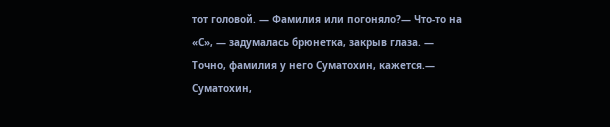тот головой. — Фамилия или погоняло?— Что-то на «С», — задумалась брюнетка, закрыв глаза. — Точно, фамилия у него Суматохин, кажется.— Суматохин,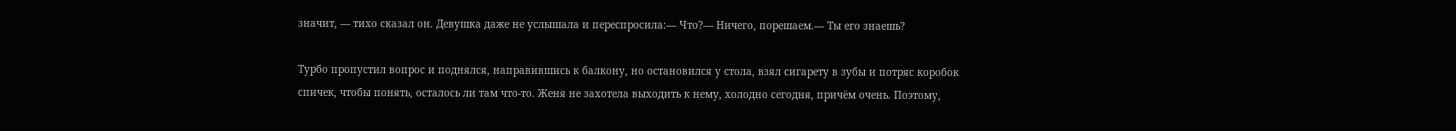значит, — тихо сказал он. Девушка даже не услышала и переспросила:— Что?— Ничего, порешаем.— Ты его знаешь?

Турбо пропустил вопрос и поднялся, направившись к балкону, но остановился у стола, взял сигарету в зубы и потряс коробок спичек, чтобы понять, осталось ли там что-то. Женя не захотела выходить к нему, холодно сегодня, причём очень. Поэтому,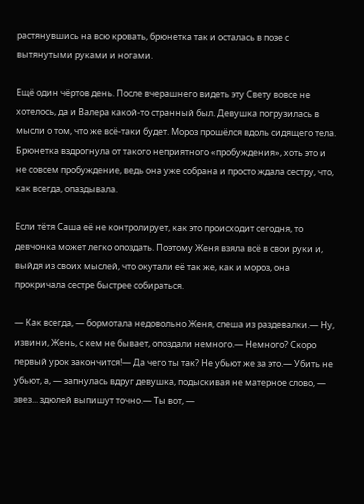растянувшись на всю кровать, брюнетка так и осталась в позе с вытянутыми руками и ногами.

Ещё один чёртов день. После вчерашнего видеть эту Свету вовсе не хотелось, да и Валера какой-то странный был. Девушка погрузилась в мысли о том, что же всё-таки будет. Мороз прошёлся вдоль сидящего тела. Брюнетка вздрогнула от такого неприятного «пробуждения», хоть это и не совсем пробуждение, ведь она уже собрана и просто ждала сестру, что, как всегда, опаздывала.

Если тётя Саша её не контролирует, как это происходит сегодня, то девчонка может легко опоздать. Поэтому Женя взяла всё в свои руки и, выйдя из своих мыслей, что окутали её так же, как и мороз, она прокричала сестре быстрее собираться.

— Как всегда, — бормотала недовольно Женя, спеша из раздевалки.— Ну, извини, Жень, с кем не бывает, опоздали немного.— Немного? Скоро первый урок закончится!— Да чего ты так? Не убьют же за это.— Убить не убьют, а, — запнулась вдруг девушка, подыскивая не матерное слово, — звез... здюлей выпишут точно.— Ты вот, —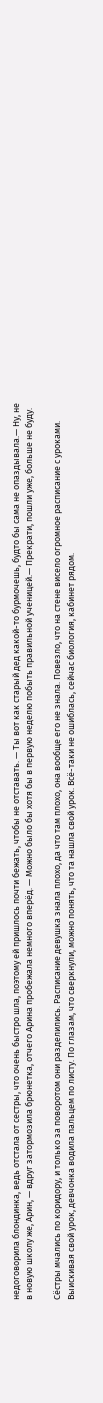недоговорила блондинка, ведь отстала от сестры, что очень быстро шла, поэтому ей пришлось почти бежать, чтобы не отставать. — Ты вот как старый дед какой-то бурмочешь, будто бы сама не опаздывала.— Ну, не в новую школу же, Арин, — вдруг затормозила брюнетка, отчего Арина пробежала немного вперёд. — Можно было бы хотя бы в первую неделю побыть правильной ученицей.— Прекрати, пошли уже, больше не буду.

Сёстры мчались по коридору, и только за поворотом они разделились. Расписание девушка знала плохо, да что там плохо, она вообще его не знала. Повезло, что на стене висело огромное расписание с уроками. Выискивая свой урок, девчонка водила пальцем по листу. По глазам, что сверкнули, можно понять, что та нашла свой урок. Всё-таки не ошиблась, сейчас биология, кабинет рядом.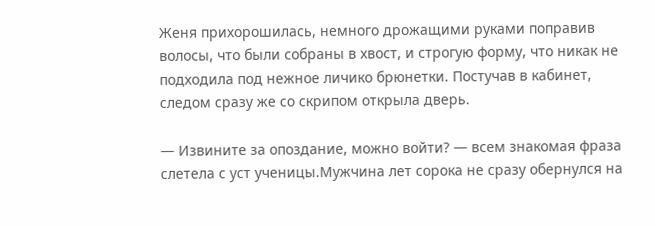Женя прихорошилась, немного дрожащими руками поправив волосы, что были собраны в хвост, и строгую форму, что никак не подходила под нежное личико брюнетки. Постучав в кабинет, следом сразу же со скрипом открыла дверь.

— Извините за опоздание, можно войти? — всем знакомая фраза слетела с уст ученицы.Мужчина лет сорока не сразу обернулся на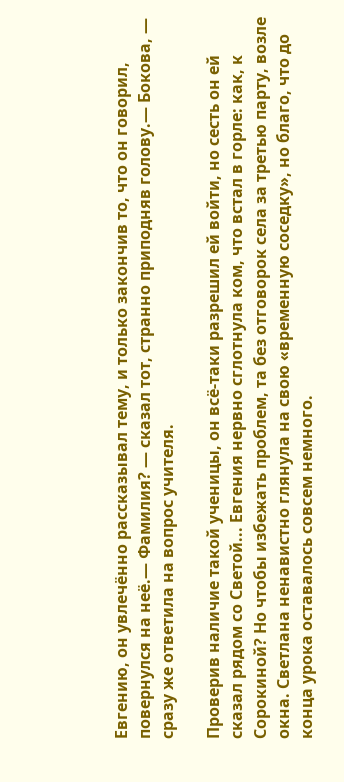Евгению, он увлечённо рассказывал тему, и только закончив то, что он говорил, повернулся на неё.— Фамилия? — сказал тот, странно приподняв голову.— Бокова, — сразу же ответила на вопрос учителя.

Проверив наличие такой ученицы, он всё-таки разрешил ей войти, но сесть он ей сказал рядом со Светой... Евгения нервно сглотнула ком, что встал в горле: как, к Сорокиной? Но чтобы избежать проблем, та без отговорок села за третью парту, возле окна. Светлана ненавистно глянула на свою «временную соседку», но благо, что до конца урока оставалось совсем немного.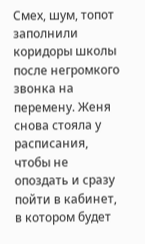Смех, шум, топот заполнили коридоры школы после негромкого звонка на перемену. Женя снова стояла у расписания, чтобы не опоздать и сразу пойти в кабинет, в котором будет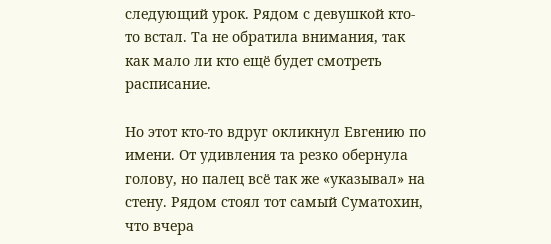следующий урок. Рядом с девушкой кто-то встал. Та не обратила внимания, так как мало ли кто ещё будет смотреть расписание.

Но этот кто-то вдруг окликнул Евгению по имени. От удивления та резко обернула голову, но палец всё так же «указывал» на стену. Рядом стоял тот самый Суматохин, что вчера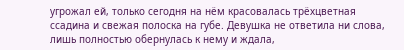угрожал ей, только сегодня на нём красовалась трёхцветная ссадина и свежая полоска на губе. Девушка не ответила ни слова, лишь полностью обернулась к нему и ждала,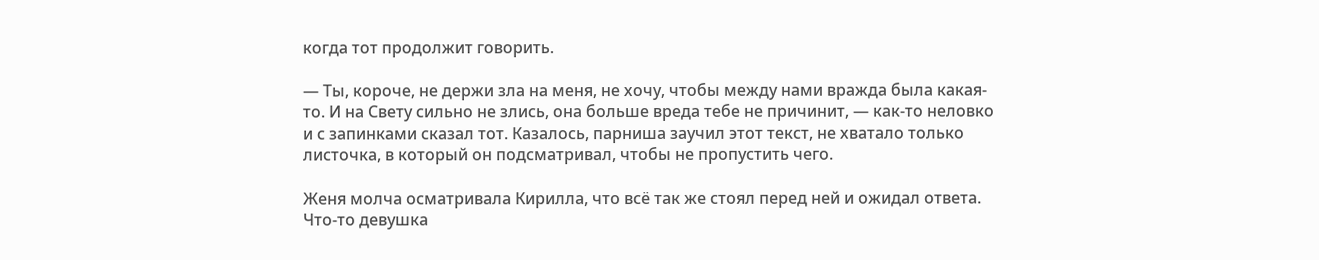когда тот продолжит говорить.

— Ты, короче, не держи зла на меня, не хочу, чтобы между нами вражда была какая-то. И на Свету сильно не злись, она больше вреда тебе не причинит, — как-то неловко и с запинками сказал тот. Казалось, парниша заучил этот текст, не хватало только листочка, в который он подсматривал, чтобы не пропустить чего.

Женя молча осматривала Кирилла, что всё так же стоял перед ней и ожидал ответа. Что-то девушка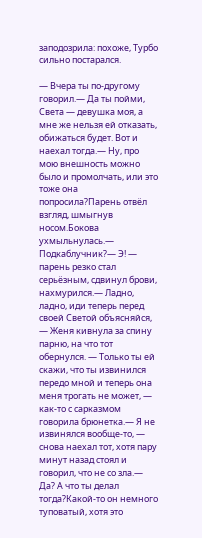заподозрила: похоже, Турбо сильно постарался.

— Вчера ты по-другому говорил.— Да ты пойми, Света — девушка моя, а мне же нельзя ей отказать, обижаться будет. Вот и наехал тогда.— Ну, про мою внешность можно было и промолчать, или это тоже она попросила?Парень отвёл взгляд, шмыгнув носом.Бокова ухмыльнулась.— Подкаблучник?— Э! — парень резко стал серьёзным, сдвинул брови, нахмурился.— Ладно, ладно, иди теперь перед своей Светой объясняйся, — Женя кивнула за спину парню, на что тот обернулся. — Только ты ей скажи, что ты извинился передо мной и теперь она меня трогать не может, — как-то с сарказмом говорила брюнетка.— Я не извинялся вообще-то, — снова наехал тот, хотя пару минут назад стоял и говорил, что не со зла.— Да? А что ты делал тогда?Какой-то он немного туповатый, хотя это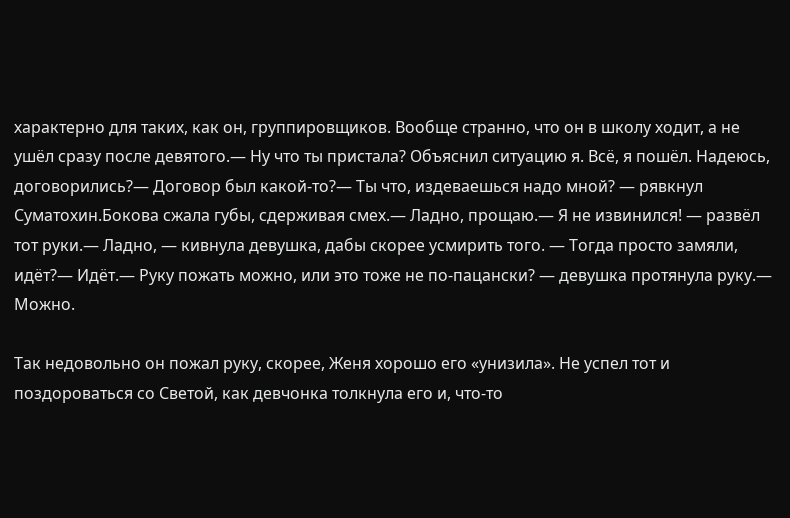характерно для таких, как он, группировщиков. Вообще странно, что он в школу ходит, а не ушёл сразу после девятого.— Ну что ты пристала? Объяснил ситуацию я. Всё, я пошёл. Надеюсь, договорились?— Договор был какой-то?— Ты что, издеваешься надо мной? — рявкнул Суматохин.Бокова сжала губы, сдерживая смех.— Ладно, прощаю.— Я не извинился! — развёл тот руки.— Ладно, — кивнула девушка, дабы скорее усмирить того. — Тогда просто замяли, идёт?— Идёт.— Руку пожать можно, или это тоже не по-пацански? — девушка протянула руку.— Можно.

Так недовольно он пожал руку, скорее, Женя хорошо его «унизила». Не успел тот и поздороваться со Светой, как девчонка толкнула его и, что-то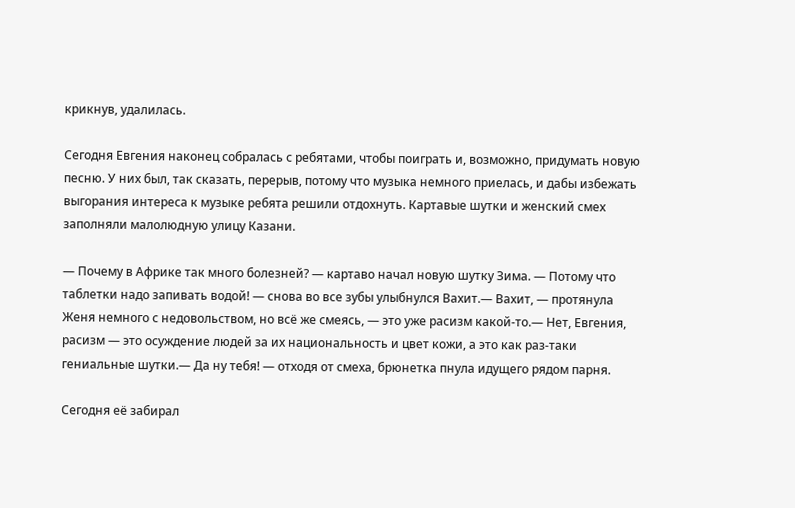крикнув, удалилась.

Сегодня Евгения наконец собралась с ребятами, чтобы поиграть и, возможно, придумать новую песню. У них был, так сказать, перерыв, потому что музыка немного приелась, и дабы избежать выгорания интереса к музыке ребята решили отдохнуть. Картавые шутки и женский смех заполняли малолюдную улицу Казани.

— Почему в Африке так много болезней? — картаво начал новую шутку Зима. — Потому что таблетки надо запивать водой! — снова во все зубы улыбнулся Вахит.— Вахит, — протянула Женя немного с недовольством, но всё же смеясь, — это уже расизм какой-то.— Нет, Евгения, расизм — это осуждение людей за их национальность и цвет кожи, а это как раз-таки гениальные шутки.— Да ну тебя! — отходя от смеха, брюнетка пнула идущего рядом парня.

Сегодня её забирал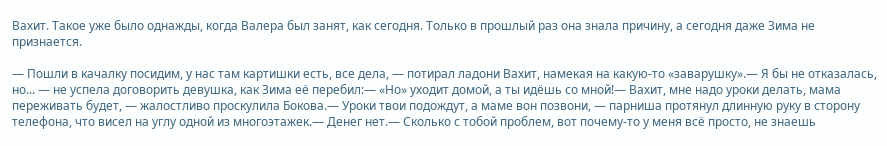Вахит. Такое уже было однажды, когда Валера был занят, как сегодня. Только в прошлый раз она знала причину, а сегодня даже Зима не признается.

— Пошли в качалку посидим, у нас там картишки есть, все дела, — потирал ладони Вахит, намекая на какую-то «заварушку».— Я бы не отказалась, но... — не успела договорить девушка, как Зима её перебил:— «Но» уходит домой, а ты идёшь со мной!— Вахит, мне надо уроки делать, мама переживать будет, — жалостливо проскулила Бокова.— Уроки твои подождут, а маме вон позвони, — парниша протянул длинную руку в сторону телефона, что висел на углу одной из многоэтажек.— Денег нет.— Сколько с тобой проблем, вот почему-то у меня всё просто, не знаешь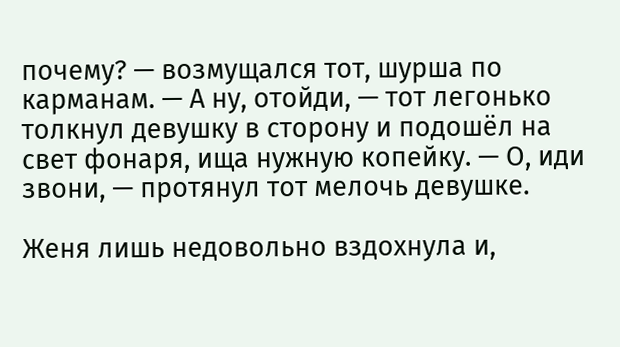почему? — возмущался тот, шурша по карманам. — А ну, отойди, — тот легонько толкнул девушку в сторону и подошёл на свет фонаря, ища нужную копейку. — О, иди звони, — протянул тот мелочь девушке.

Женя лишь недовольно вздохнула и,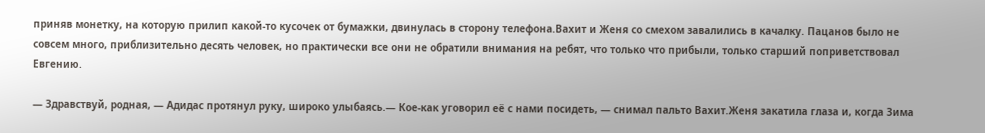приняв монетку, на которую прилип какой-то кусочек от бумажки, двинулась в сторону телефона.Вахит и Женя со смехом завалились в качалку. Пацанов было не совсем много, приблизительно десять человек, но практически все они не обратили внимания на ребят, что только что прибыли, только старший поприветствовал Евгению.

— Здравствуй, родная, — Адидас протянул руку, широко улыбаясь.— Кое-как уговорил её с нами посидеть, — снимал пальто Вахит.Женя закатила глаза и, когда Зима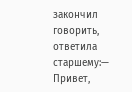закончил говорить, ответила старшему:— Привет,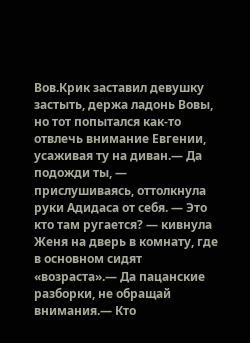Вов.Крик заставил девушку застыть, держа ладонь Вовы, но тот попытался как-то отвлечь внимание Евгении, усаживая ту на диван.— Да подожди ты, — прислушиваясь, оттолкнула руки Адидаса от себя. — Это кто там ругается? — кивнула Женя на дверь в комнату, где в основном сидят «возраста».— Да пацанские разборки, не обращай внимания.— Кто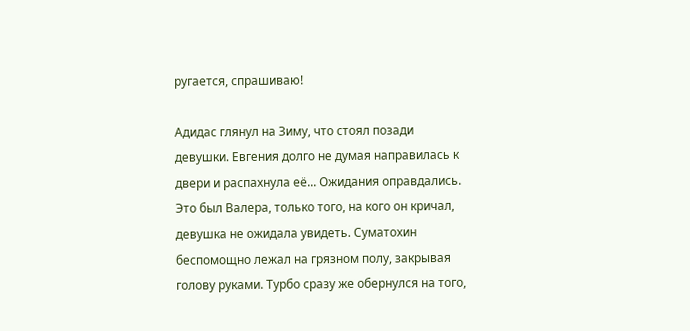ругается, спрашиваю!

Адидас глянул на Зиму, что стоял позади девушки. Евгения долго не думая направилась к двери и распахнула её... Ожидания оправдались. Это был Валера, только того, на кого он кричал, девушка не ожидала увидеть. Суматохин беспомощно лежал на грязном полу, закрывая голову руками. Турбо сразу же обернулся на того,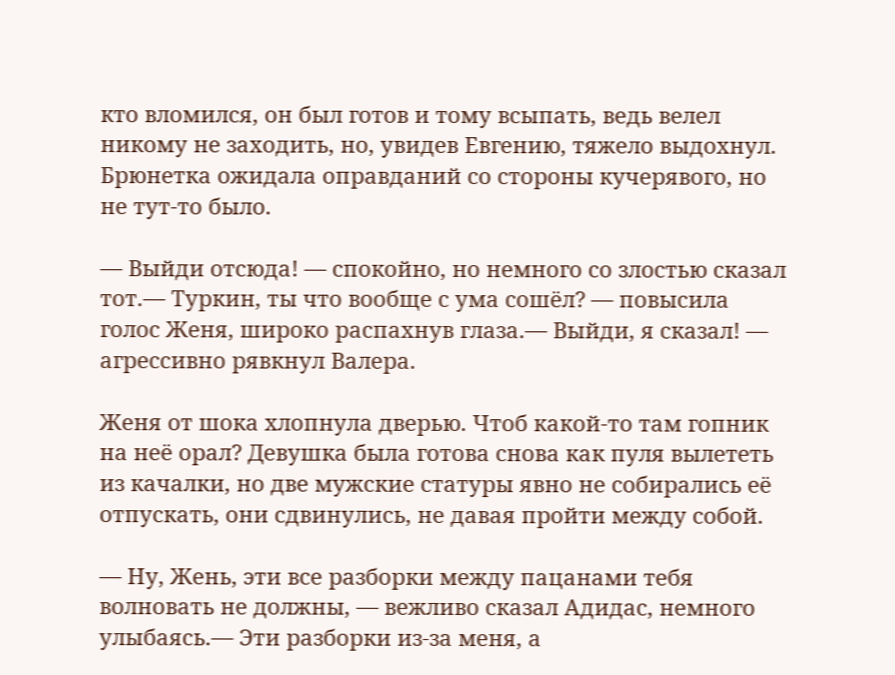кто вломился, он был готов и тому всыпать, ведь велел никому не заходить, но, увидев Евгению, тяжело выдохнул. Брюнетка ожидала оправданий со стороны кучерявого, но не тут-то было.

— Выйди отсюда! — спокойно, но немного со злостью сказал тот.— Туркин, ты что вообще с ума сошёл? — повысила голос Женя, широко распахнув глаза.— Выйди, я сказал! — агрессивно рявкнул Валера.

Женя от шока хлопнула дверью. Чтоб какой-то там гопник на неё орал? Девушка была готова снова как пуля вылететь из качалки, но две мужские статуры явно не собирались её отпускать, они сдвинулись, не давая пройти между собой.

— Ну, Жень, эти все разборки между пацанами тебя волновать не должны, — вежливо сказал Адидас, немного улыбаясь.— Эти разборки из-за меня, а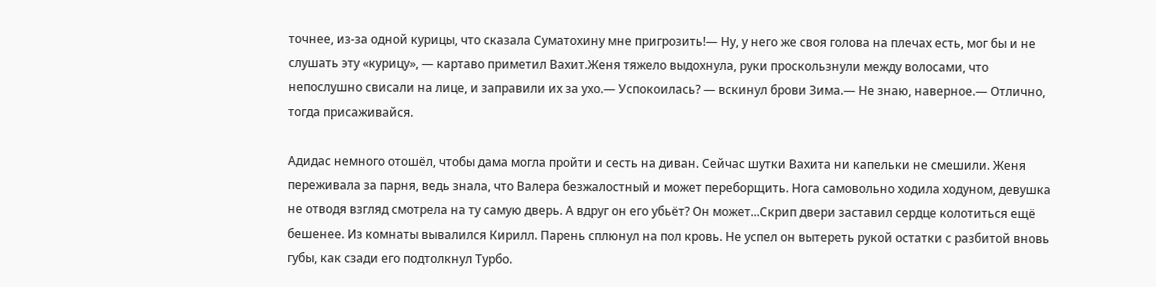точнее, из-за одной курицы, что сказала Суматохину мне пригрозить!— Ну, у него же своя голова на плечах есть, мог бы и не слушать эту «курицу», — картаво приметил Вахит.Женя тяжело выдохнула, руки проскользнули между волосами, что непослушно свисали на лице, и заправили их за ухо.— Успокоилась? — вскинул брови Зима.— Не знаю, наверное.— Отлично, тогда присаживайся.

Адидас немного отошёл, чтобы дама могла пройти и сесть на диван. Сейчас шутки Вахита ни капельки не смешили. Женя переживала за парня, ведь знала, что Валера безжалостный и может переборщить. Нога самовольно ходила ходуном, девушка не отводя взгляд смотрела на ту самую дверь. А вдруг он его убьёт? Он может...Скрип двери заставил сердце колотиться ещё бешенее. Из комнаты вывалился Кирилл. Парень сплюнул на пол кровь. Не успел он вытереть рукой остатки с разбитой вновь губы, как сзади его подтолкнул Турбо.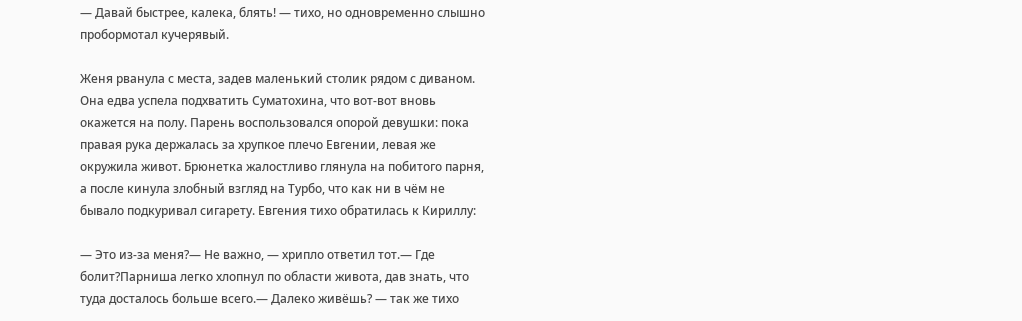— Давай быстрее, калека, блять! — тихо, но одновременно слышно пробормотал кучерявый.

Женя рванула с места, задев маленький столик рядом с диваном. Она едва успела подхватить Суматохина, что вот-вот вновь окажется на полу. Парень воспользовался опорой девушки: пока правая рука держалась за хрупкое плечо Евгении, левая же окружила живот. Брюнетка жалостливо глянула на побитого парня, а после кинула злобный взгляд на Турбо, что как ни в чём не бывало подкуривал сигарету. Евгения тихо обратилась к Кириллу:

— Это из-за меня?— Не важно, — хрипло ответил тот.— Где болит?Парниша легко хлопнул по области живота, дав знать, что туда досталось больше всего.— Далеко живёшь? — так же тихо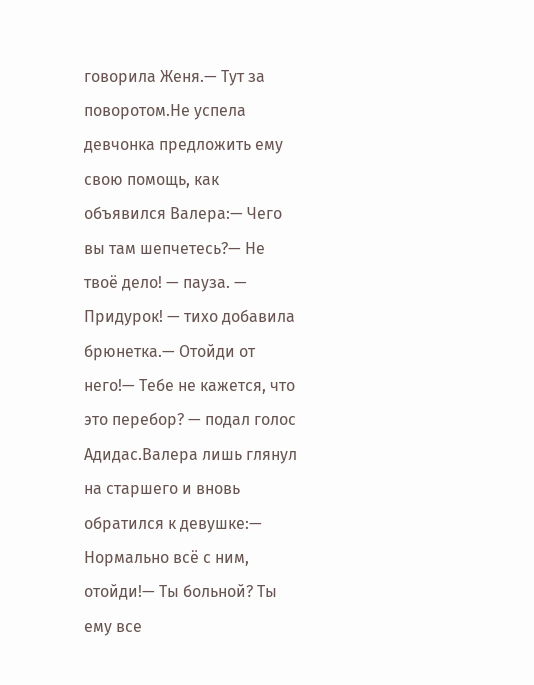говорила Женя.— Тут за поворотом.Не успела девчонка предложить ему свою помощь, как объявился Валера:— Чего вы там шепчетесь?— Не твоё дело! — пауза. — Придурок! — тихо добавила брюнетка.— Отойди от него!— Тебе не кажется, что это перебор? — подал голос Адидас.Валера лишь глянул на старшего и вновь обратился к девушке:— Нормально всё с ним, отойди!— Ты больной? Ты ему все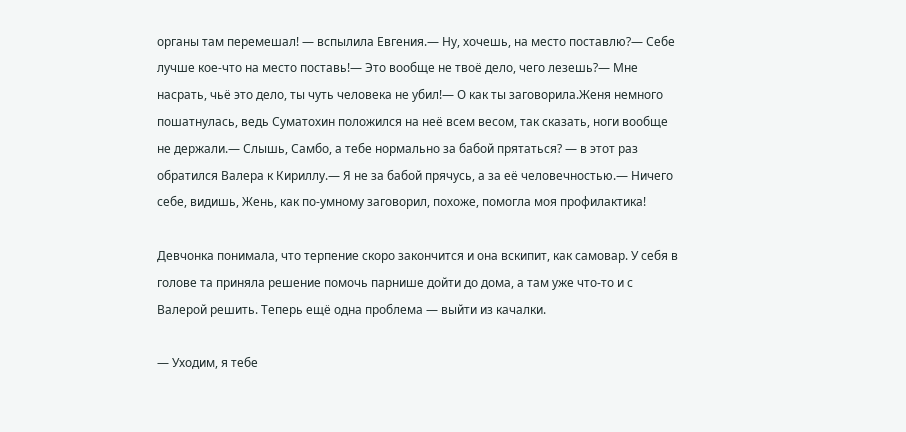органы там перемешал! — вспылила Евгения.— Ну, хочешь, на место поставлю?— Себе лучше кое-что на место поставь!— Это вообще не твоё дело, чего лезешь?— Мне насрать, чьё это дело, ты чуть человека не убил!— О как ты заговорила.Женя немного пошатнулась, ведь Суматохин положился на неё всем весом, так сказать, ноги вообще не держали.— Слышь, Самбо, а тебе нормально за бабой прятаться? — в этот раз обратился Валера к Кириллу.— Я не за бабой прячусь, а за её человечностью.— Ничего себе, видишь, Жень, как по-умному заговорил, похоже, помогла моя профилактика!

Девчонка понимала, что терпение скоро закончится и она вскипит, как самовар. У себя в голове та приняла решение помочь парнише дойти до дома, а там уже что-то и с Валерой решить. Теперь ещё одна проблема — выйти из качалки.

— Уходим, я тебе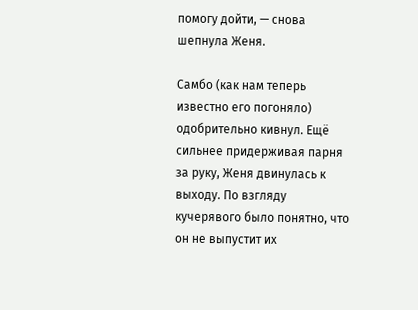помогу дойти, — снова шепнула Женя.

Самбо (как нам теперь известно его погоняло) одобрительно кивнул. Ещё сильнее придерживая парня за руку, Женя двинулась к выходу. По взгляду кучерявого было понятно, что он не выпустит их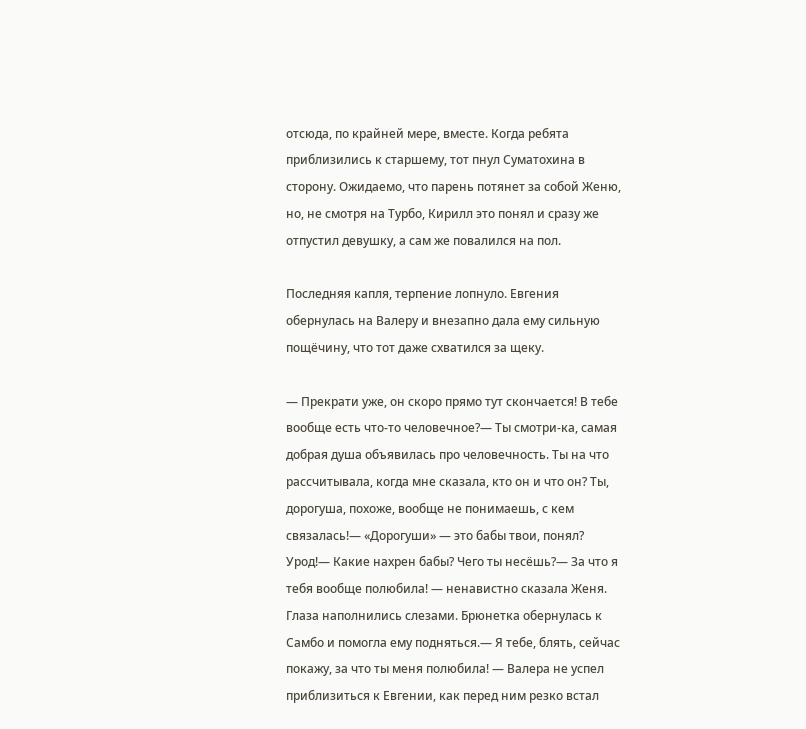отсюда, по крайней мере, вместе. Когда ребята приблизились к старшему, тот пнул Суматохина в сторону. Ожидаемо, что парень потянет за собой Женю, но, не смотря на Турбо, Кирилл это понял и сразу же отпустил девушку, а сам же повалился на пол.

Последняя капля, терпение лопнуло. Евгения обернулась на Валеру и внезапно дала ему сильную пощёчину, что тот даже схватился за щеку.

— Прекрати уже, он скоро прямо тут скончается! В тебе вообще есть что-то человечное?— Ты смотри-ка, самая добрая душа объявилась про человечность. Ты на что рассчитывала, когда мне сказала, кто он и что он? Ты, дорогуша, похоже, вообще не понимаешь, с кем связалась!— «Дорогуши» — это бабы твои, понял? Урод!— Какие нахрен бабы? Чего ты несёшь?— За что я тебя вообще полюбила! — ненавистно сказала Женя. Глаза наполнились слезами. Брюнетка обернулась к Самбо и помогла ему подняться.— Я тебе, блять, сейчас покажу, за что ты меня полюбила! — Валера не успел приблизиться к Евгении, как перед ним резко встал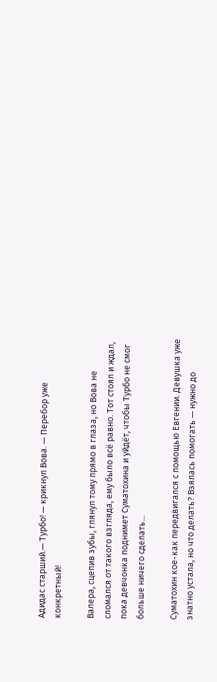Адидас старший.— Турбо! — крикнул Вова. — Перебор уже конкретный!

Валера, сцепив зубы, глянул тому прямо в глаза, но Вова не сломался от такого взгляда, ему было всё равно. Тот стоял и ждал, пока девчонка поднимет Суматохина и уйдёт, чтобы Турбо не смог больше ничего сделать...

Суматохин кое-как передвигался с помощью Евгении. Девушка уже знатно устала, но что делать? Взялась помогать — нужно до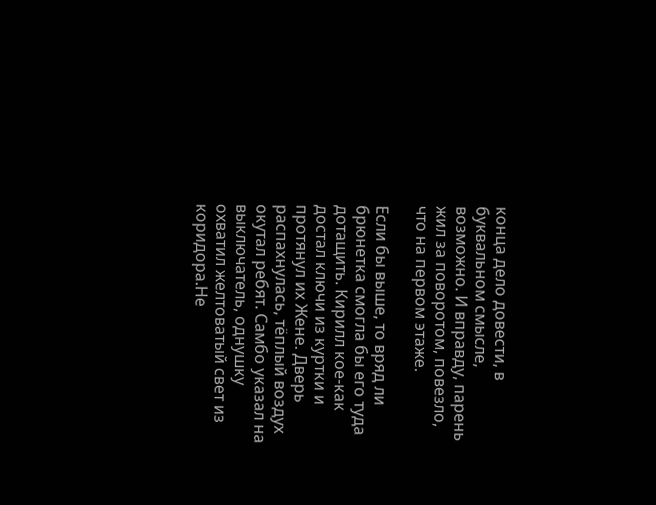конца дело довести, в буквальном смысле, возможно. И вправду, парень жил за поворотом, повезло, что на первом этаже.

Если бы выше, то вряд ли брюнетка смогла бы его туда дотащить. Кирилл кое-как достал ключи из куртки и протянул их Жене. Дверь распахнулась, тёплый воздух окутал ребят. Самбо указал на выключатель, однушку охватил желтоватый свет из коридора.Не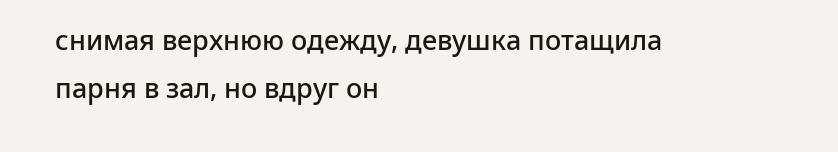снимая верхнюю одежду, девушка потащила парня в зал, но вдруг он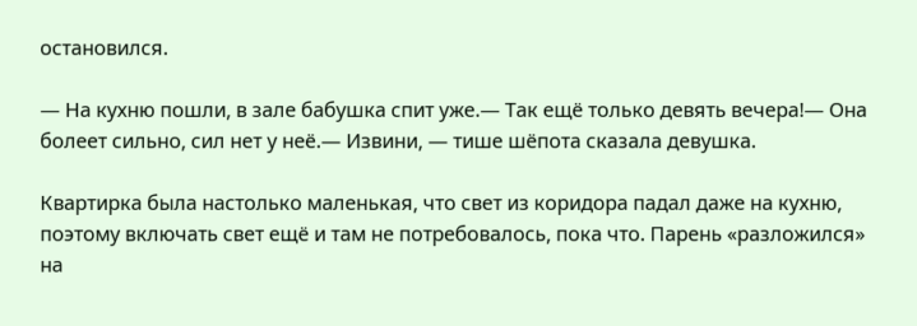остановился.

— На кухню пошли, в зале бабушка спит уже.— Так ещё только девять вечера!— Она болеет сильно, сил нет у неё.— Извини, — тише шёпота сказала девушка.

Квартирка была настолько маленькая, что свет из коридора падал даже на кухню, поэтому включать свет ещё и там не потребовалось, пока что. Парень «разложился» на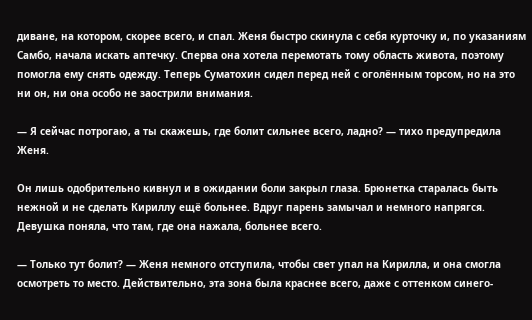диване, на котором, скорее всего, и спал. Женя быстро скинула с себя курточку и, по указаниям Самбо, начала искать аптечку. Сперва она хотела перемотать тому область живота, поэтому помогла ему снять одежду. Теперь Суматохин сидел перед ней с оголённым торсом, но на это ни он, ни она особо не заострили внимания.

— Я сейчас потрогаю, а ты скажешь, где болит сильнее всего, ладно? — тихо предупредила Женя.

Он лишь одобрительно кивнул и в ожидании боли закрыл глаза. Брюнетка старалась быть нежной и не сделать Кириллу ещё больнее. Вдруг парень замычал и немного напрягся. Девушка поняла, что там, где она нажала, больнее всего.

— Только тут болит? — Женя немного отступила, чтобы свет упал на Кирилла, и она смогла осмотреть то место. Действительно, эта зона была краснее всего, даже с оттенком синего-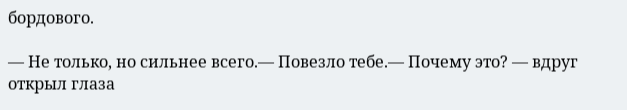бордового.

— Не только, но сильнее всего.— Повезло тебе.— Почему это? — вдруг открыл глаза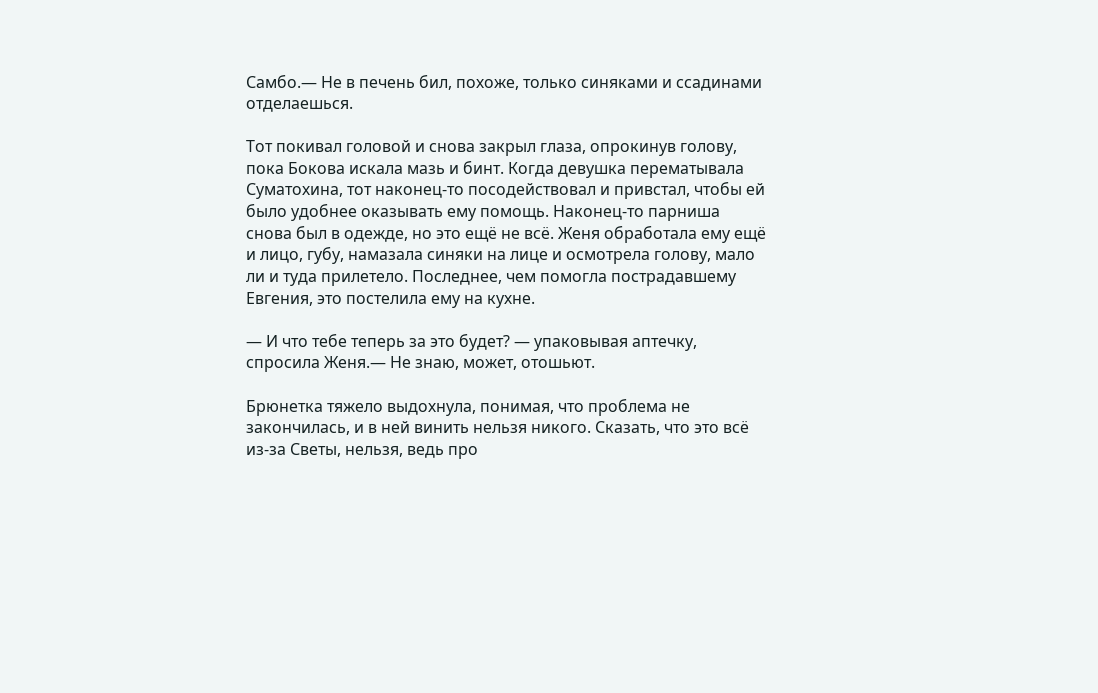Самбо.— Не в печень бил, похоже, только синяками и ссадинами отделаешься.

Тот покивал головой и снова закрыл глаза, опрокинув голову, пока Бокова искала мазь и бинт. Когда девушка перематывала Суматохина, тот наконец-то посодействовал и привстал, чтобы ей было удобнее оказывать ему помощь. Наконец-то парниша снова был в одежде, но это ещё не всё. Женя обработала ему ещё и лицо, губу, намазала синяки на лице и осмотрела голову, мало ли и туда прилетело. Последнее, чем помогла пострадавшему Евгения, это постелила ему на кухне.

— И что тебе теперь за это будет? — упаковывая аптечку, спросила Женя.— Не знаю, может, отошьют.

Брюнетка тяжело выдохнула, понимая, что проблема не закончилась, и в ней винить нельзя никого. Сказать, что это всё из-за Светы, нельзя, ведь про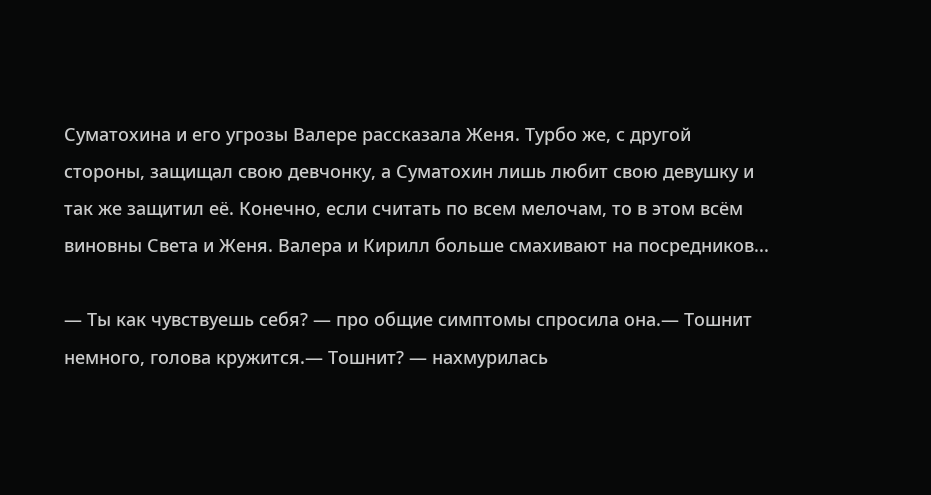Суматохина и его угрозы Валере рассказала Женя. Турбо же, с другой стороны, защищал свою девчонку, а Суматохин лишь любит свою девушку и так же защитил её. Конечно, если считать по всем мелочам, то в этом всём виновны Света и Женя. Валера и Кирилл больше смахивают на посредников...

— Ты как чувствуешь себя? — про общие симптомы спросила она.— Тошнит немного, голова кружится.— Тошнит? — нахмурилась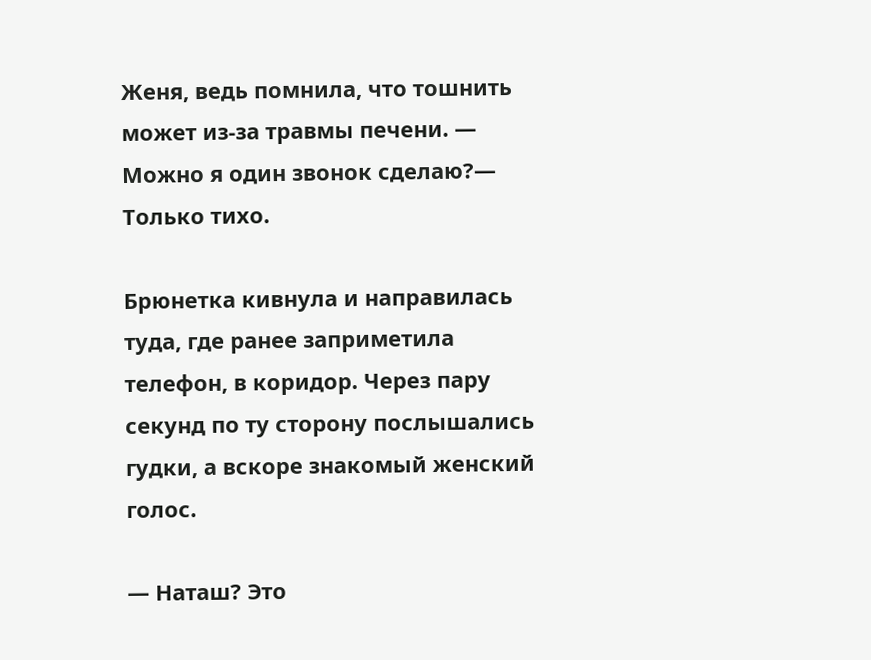Женя, ведь помнила, что тошнить может из-за травмы печени. — Можно я один звонок сделаю?— Только тихо.

Брюнетка кивнула и направилась туда, где ранее заприметила телефон, в коридор. Через пару секунд по ту сторону послышались гудки, а вскоре знакомый женский голос.

— Наташ? Это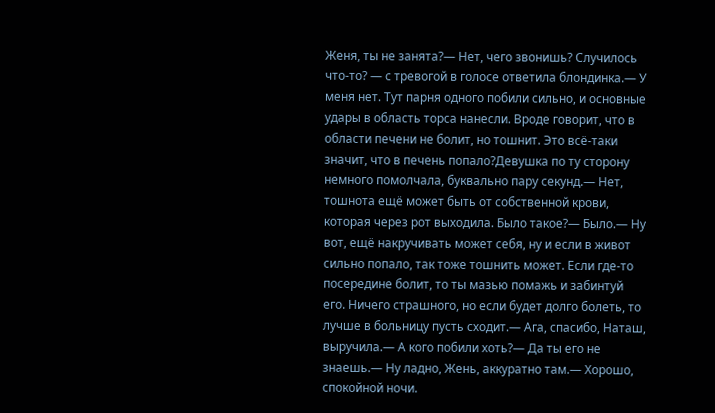Женя, ты не занята?— Нет, чего звонишь? Случилось что-то? — с тревогой в голосе ответила блондинка.— У меня нет. Тут парня одного побили сильно, и основные удары в область торса нанесли. Вроде говорит, что в области печени не болит, но тошнит. Это всё-таки значит, что в печень попало?Девушка по ту сторону немного помолчала, буквально пару секунд.— Нет, тошнота ещё может быть от собственной крови, которая через рот выходила. Было такое?— Было.— Ну вот, ещё накручивать может себя, ну и если в живот сильно попало, так тоже тошнить может. Если где-то посередине болит, то ты мазью помажь и забинтуй его. Ничего страшного, но если будет долго болеть, то лучше в больницу пусть сходит.— Ага, спасибо, Наташ, выручила.— А кого побили хоть?— Да ты его не знаешь.— Ну ладно, Жень, аккуратно там.— Хорошо, спокойной ночи.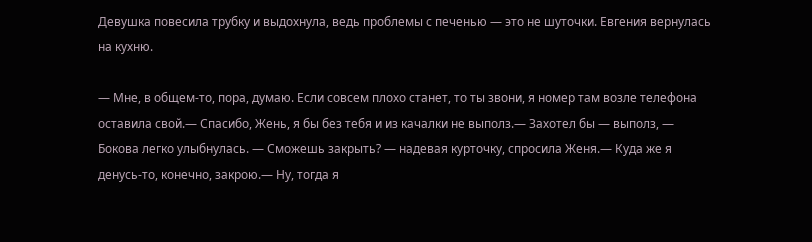Девушка повесила трубку и выдохнула, ведь проблемы с печенью — это не шуточки. Евгения вернулась на кухню.

— Мне, в общем-то, пора, думаю. Если совсем плохо станет, то ты звони, я номер там возле телефона оставила свой.— Спасибо, Жень, я бы без тебя и из качалки не выполз.— Захотел бы — выполз, — Бокова легко улыбнулась. — Сможешь закрыть? — надевая курточку, спросила Женя.— Куда же я денусь-то, конечно, закрою.— Ну, тогда я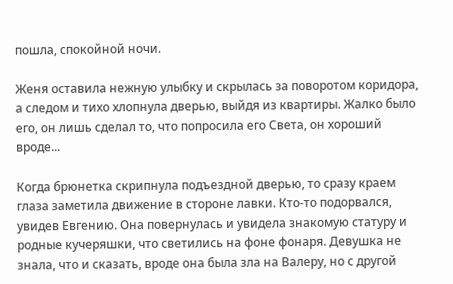пошла, спокойной ночи.

Женя оставила нежную улыбку и скрылась за поворотом коридора, а следом и тихо хлопнула дверью, выйдя из квартиры. Жалко было его, он лишь сделал то, что попросила его Света, он хороший вроде...

Когда брюнетка скрипнула подъездной дверью, то сразу краем глаза заметила движение в стороне лавки. Кто-то подорвался, увидев Евгению. Она повернулась и увидела знакомую статуру и родные кучеряшки, что светились на фоне фонаря. Девушка не знала, что и сказать, вроде она была зла на Валеру, но с другой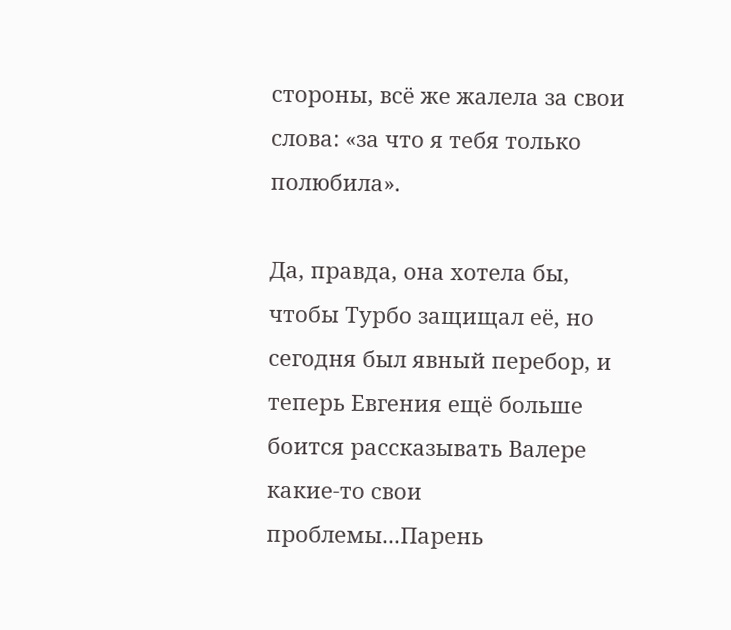стороны, всё же жалела за свои слова: «за что я тебя только полюбила».

Да, правда, она хотела бы, чтобы Турбо защищал её, но сегодня был явный перебор, и теперь Евгения ещё больше боится рассказывать Валере какие-то свои проблемы...Парень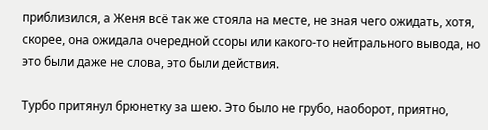приблизился, а Женя всё так же стояла на месте, не зная чего ожидать, хотя, скорее, она ожидала очередной ссоры или какого-то нейтрального вывода, но это были даже не слова, это были действия.

Турбо притянул брюнетку за шею. Это было не грубо, наоборот, приятно,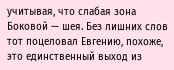учитывая, что слабая зона Боковой — шея. Без лишних слов тот поцеловал Евгению, похоже, это единственный выход из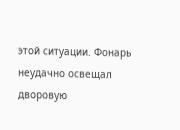этой ситуации. Фонарь неудачно освещал дворовую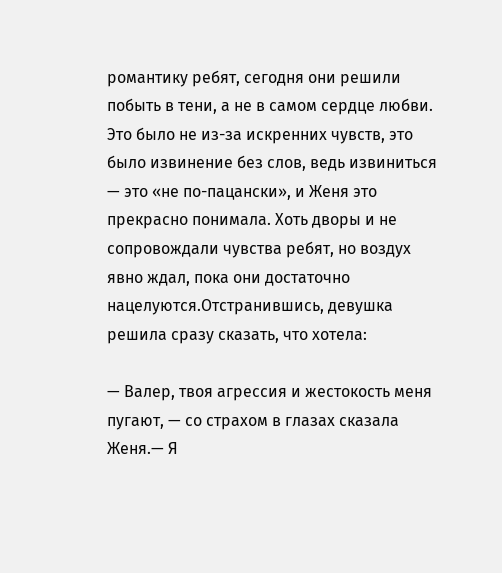романтику ребят, сегодня они решили побыть в тени, а не в самом сердце любви. Это было не из-за искренних чувств, это было извинение без слов, ведь извиниться — это «не по-пацански», и Женя это прекрасно понимала. Хоть дворы и не сопровождали чувства ребят, но воздух явно ждал, пока они достаточно нацелуются.Отстранившись, девушка решила сразу сказать, что хотела:

— Валер, твоя агрессия и жестокость меня пугают, — со страхом в глазах сказала Женя.— Я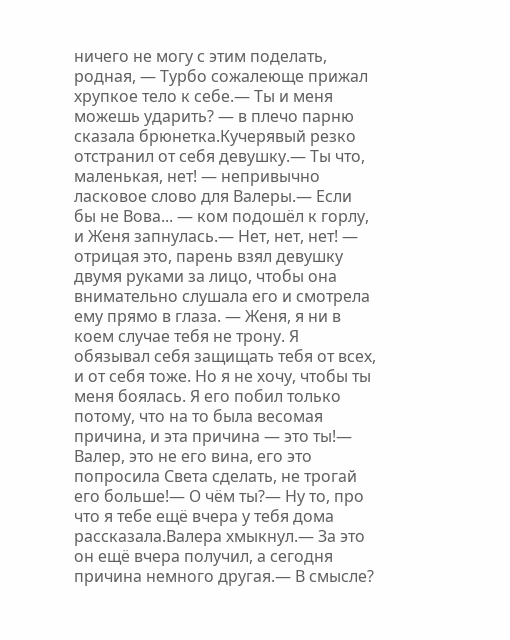ничего не могу с этим поделать, родная, — Турбо сожалеюще прижал хрупкое тело к себе.— Ты и меня можешь ударить? — в плечо парню сказала брюнетка.Кучерявый резко отстранил от себя девушку.— Ты что, маленькая, нет! — непривычно ласковое слово для Валеры.— Если бы не Вова... — ком подошёл к горлу, и Женя запнулась.— Нет, нет, нет! — отрицая это, парень взял девушку двумя руками за лицо, чтобы она внимательно слушала его и смотрела ему прямо в глаза. — Женя, я ни в коем случае тебя не трону. Я обязывал себя защищать тебя от всех, и от себя тоже. Но я не хочу, чтобы ты меня боялась. Я его побил только потому, что на то была весомая причина, и эта причина — это ты!— Валер, это не его вина, его это попросила Света сделать, не трогай его больше!— О чём ты?— Ну то, про что я тебе ещё вчера у тебя дома рассказала.Валера хмыкнул.— За это он ещё вчера получил, а сегодня причина немного другая.— В смысле?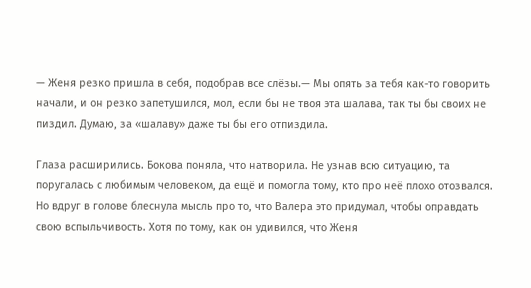— Женя резко пришла в себя, подобрав все слёзы.— Мы опять за тебя как-то говорить начали, и он резко запетушился, мол, если бы не твоя эта шалава, так ты бы своих не пиздил. Думаю, за «шалаву» даже ты бы его отпиздила.

Глаза расширились. Бокова поняла, что натворила. Не узнав всю ситуацию, та поругалась с любимым человеком, да ещё и помогла тому, кто про неё плохо отозвался. Но вдруг в голове блеснула мысль про то, что Валера это придумал, чтобы оправдать свою вспыльчивость. Хотя по тому, как он удивился, что Женя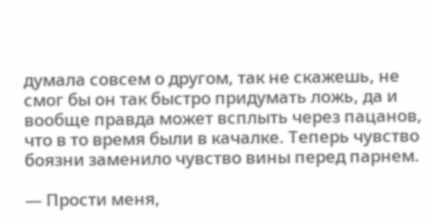думала совсем о другом, так не скажешь, не смог бы он так быстро придумать ложь, да и вообще правда может всплыть через пацанов, что в то время были в качалке. Теперь чувство боязни заменило чувство вины перед парнем.

— Прости меня,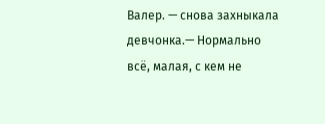Валер. — снова захныкала девчонка.— Нормально всё, малая, с кем не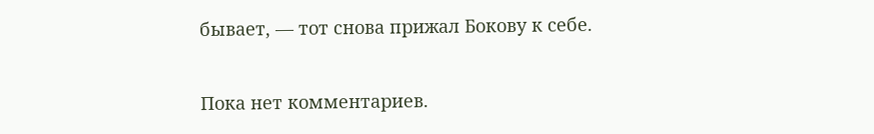бывает, — тот снова прижал Бокову к себе.

Пока нет комментариев.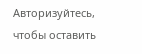Авторизуйтесь, чтобы оставить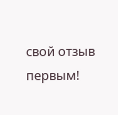свой отзыв первым!